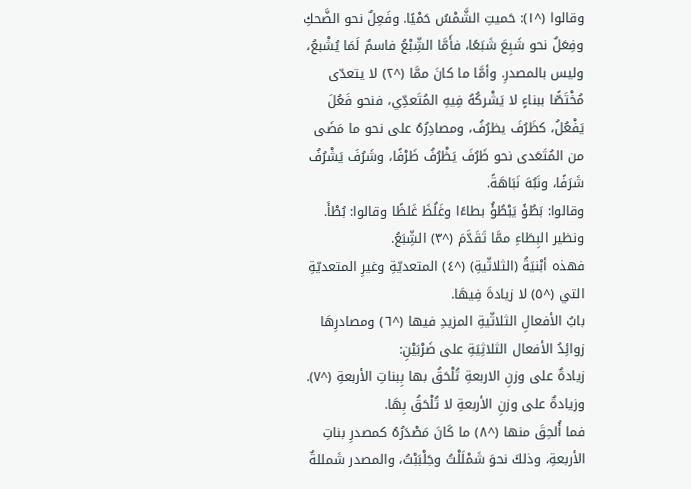وقالوا (^١): حَميتِ الشَّمْسُ حَمْيًا. وفَعِلٌ نحو الضَّحكِ وفِعَلٌ نحو شَبِعَ شَبَعًا، فأَمَّا الشِّبْعُ فاسمٌ لَمَا يُشْبعُ، وليس بالمصدرِ. وأمَّا ما كانَ ممَّا (^٢) لا يتعدّى مُخْتَصًّا ببناءٍ لا يَشْركُهُ فِيهِ المُتَعدِّي، فنحو فَعُلَ يَفْعُلُ، كظَرُفَ يظرُفُ، ومصادِرُهُ على نحو ما مَضَى من المُتَعَدى نحو ظَرُفَ يَظْرُفُ ظَرْفًا، وشَرُفَ يَشْرُفُ شَرَفًا، ونَبُهَ نَبَاهَةً.
وقالوا: بَطُؤَ يَبْطُؤُ بطاءًا وغَلُظَ غَلظًا وقالوا: بُطْأَ. ونظير البِطَاءِ ممَّا تَقَدَّمَ (^٣) الشِّبَعُ.
فهذه أبْنيَةُ (الثلاثّيةِ) (^٤) المتعديّةِ وغيرِ المتعديّةِ التي (^٥) لا زيادةَ فِيهَا.
بابُ الأفعالِ الثلاثّيةِ المزيدِ فيها (^٦) ومصادرِهَا
زوائِدُ الأفعال الثلاثِيَةِ على ضَرْبَيْنِ:
زيادةٌ على وزنِ الاربعةِ تُلْحَقُ بها بِبناتِ الأربعةِ (^٧).
وزيادةٌ على وزنِ الأربعةِ لا تُلْحَقُ بِهَا.
فما أُلحِقَ منها (^٨) ما كَانَ مَصْدَرُهُ كمصدرِ بناتِ الأربعةِ، وذلكَ نحوَ شَمْلَلْتُ وجَلْبَبْتُ، والمصدر شَمللةٌ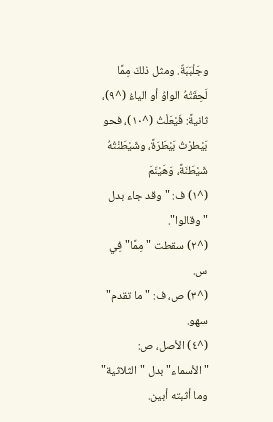وجَلْبَبَةٌ. ومثل ذلكَ مِمَّا لَحِقَتْهُ الواوُ أو الياءُ (^٩)، ثانيةً: فَيْعَلْتُ (^١٠)، فحو بَيْطرْتُ بَيْطَرَةً، وشَيْطَنْتُهُ شَيْطَنَةً، وَهَيْنَمَ
(^١) ف: "وقد جاء بدل "وقالوا".
(^٢) سقطت "مِمَّا" فِي س.
(^٣) ص، ف: "ما تقدم" سهو.
(^٤) الأصل، ص: "الأسماء" بدل "الثلاثية" وما أثبته أبين.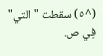(^٥) سقطت "التي" فِي ص.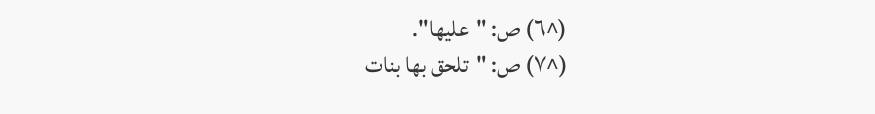(^٦) ص: "عليها".
(^٧) ص: "تلحق بها بنات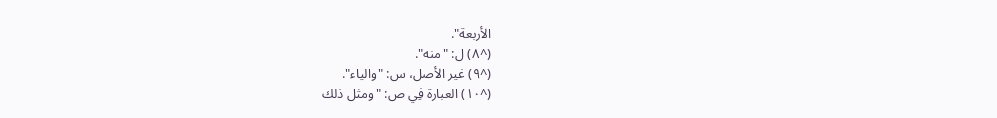الأربعة".
(^٨) ل: "منه".
(^٩) غير الأصل، س: "والياء".
(^١٠) العبارة فِي ص: "ومثل ذلك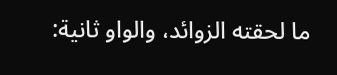ما لحقته الزوائد، والواو ثانية: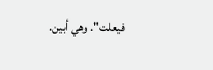فيعلت". وهي أبين.